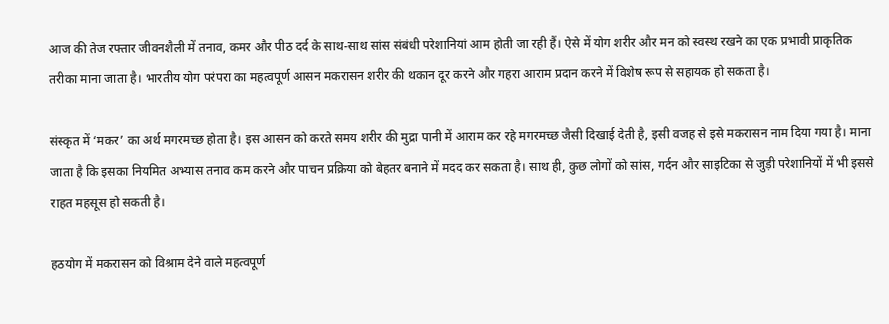आज की तेज रफ्तार जीवनशैली में तनाव, कमर और पीठ दर्द के साथ-साथ सांस संबंधी परेशानियां आम होती जा रही हैं। ऐसे में योग शरीर और मन को स्वस्थ रखने का एक प्रभावी प्राकृतिक तरीका माना जाता है। भारतीय योग परंपरा का महत्वपूर्ण आसन मकरासन शरीर की थकान दूर करने और गहरा आराम प्रदान करने में विशेष रूप से सहायक हो सकता है।

संस्कृत में ‘मकर’ का अर्थ मगरमच्छ होता है। इस आसन को करते समय शरीर की मुद्रा पानी में आराम कर रहे मगरमच्छ जैसी दिखाई देती है, इसी वजह से इसे मकरासन नाम दिया गया है। माना जाता है कि इसका नियमित अभ्यास तनाव कम करने और पाचन प्रक्रिया को बेहतर बनाने में मदद कर सकता है। साथ ही, कुछ लोगों को सांस, गर्दन और साइटिका से जुड़ी परेशानियों में भी इससे राहत महसूस हो सकती है।

हठयोग में मकरासन को विश्राम देने वाले महत्वपूर्ण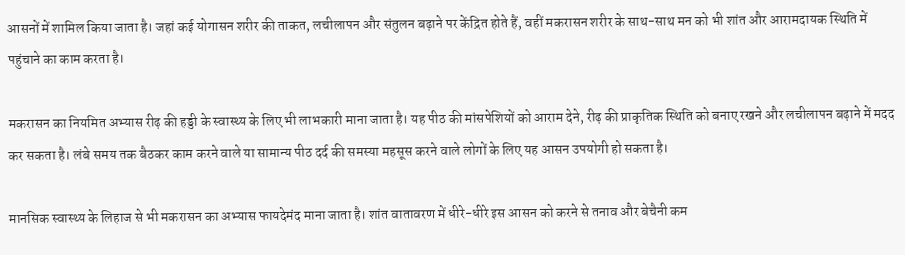आसनों में शामिल किया जाता है। जहां कई योगासन शरीर की ताकत, लचीलापन और संतुलन बढ़ाने पर केंद्रित होते हैं, वहीं मकरासन शरीर के साथ-साथ मन को भी शांत और आरामदायक स्थिति में पहुंचाने का काम करता है।

मकरासन का नियमित अभ्यास रीढ़ की हड्डी के स्वास्थ्य के लिए भी लाभकारी माना जाता है। यह पीठ की मांसपेशियों को आराम देने, रीढ़ की प्राकृतिक स्थिति को बनाए रखने और लचीलापन बढ़ाने में मदद कर सकता है। लंबे समय तक बैठकर काम करने वाले या सामान्य पीठ दर्द की समस्या महसूस करने वाले लोगों के लिए यह आसन उपयोगी हो सकता है।

मानसिक स्वास्थ्य के लिहाज से भी मकरासन का अभ्यास फायदेमंद माना जाता है। शांत वातावरण में धीरे-धीरे इस आसन को करने से तनाव और बेचैनी कम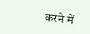करने में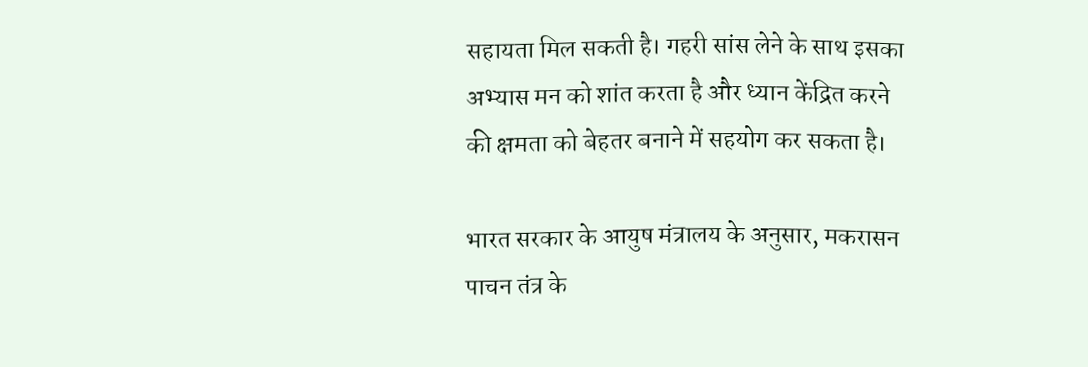सहायता मिल सकती है। गहरी सांस लेने के साथ इसका अभ्यास मन को शांत करता है और ध्यान केंद्रित करने की क्षमता को बेहतर बनाने में सहयोग कर सकता है।

भारत सरकार के आयुष मंत्रालय के अनुसार, मकरासन पाचन तंत्र के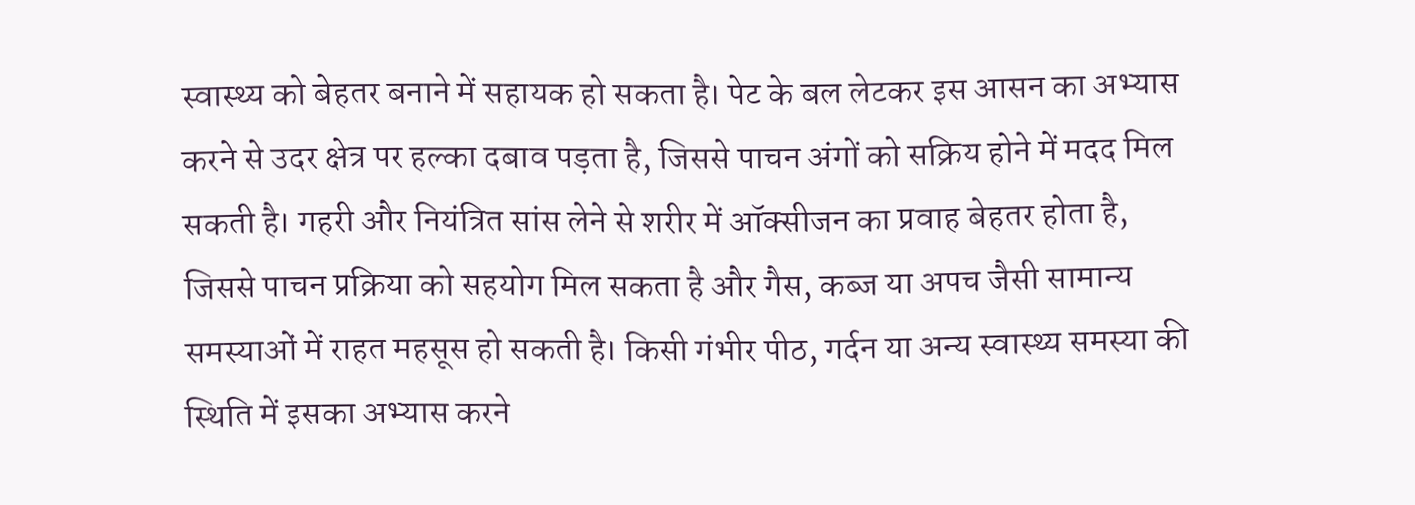स्वास्थ्य को बेहतर बनाने में सहायक हो सकता है। पेट के बल लेटकर इस आसन का अभ्यास करने से उदर क्षेत्र पर हल्का दबाव पड़ता है, जिससे पाचन अंगों को सक्रिय होने में मदद मिल सकती है। गहरी और नियंत्रित सांस लेने से शरीर में ऑक्सीजन का प्रवाह बेहतर होता है, जिससे पाचन प्रक्रिया को सहयोग मिल सकता है और गैस, कब्ज या अपच जैसी सामान्य समस्याओं में राहत महसूस हो सकती है। किसी गंभीर पीठ, गर्दन या अन्य स्वास्थ्य समस्या की स्थिति में इसका अभ्यास करने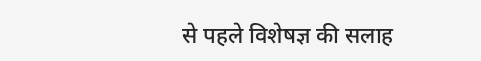से पहले विशेषज्ञ की सलाह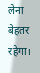लेना बेहतर रहेगा।